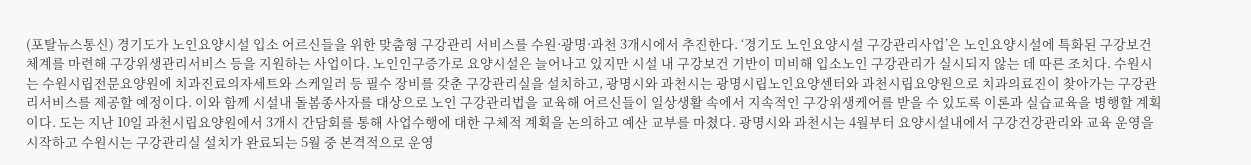(포탈뉴스통신) 경기도가 노인요양시설 입소 어르신들을 위한 맞춤형 구강관리 서비스를 수원·광명·과천 3개시에서 추진한다. ‘경기도 노인요양시설 구강관리사업’은 노인요양시설에 특화된 구강보건 체계를 마련해 구강위생관리서비스 등을 지원하는 사업이다. 노인인구증가로 요양시설은 늘어나고 있지만 시설 내 구강보건 기반이 미비해 입소노인 구강관리가 실시되지 않는 데 따른 조치다. 수원시는 수원시립전문요양원에 치과진료의자세트와 스케일러 등 필수 장비를 갖춘 구강관리실을 설치하고, 광명시와 과천시는 광명시립노인요양센터와 과천시립요양원으로 치과의료진이 찾아가는 구강관리서비스를 제공할 예정이다. 이와 함께 시설내 돌봄종사자를 대상으로 노인 구강관리법을 교육해 어르신들이 일상생활 속에서 지속적인 구강위생케어를 받을 수 있도록 이론과 실습교육을 병행할 계획이다. 도는 지난 10일 과천시립요양원에서 3개시 간담회를 통해 사업수행에 대한 구체적 계획을 논의하고 예산 교부를 마쳤다. 광명시와 과천시는 4월부터 요양시설내에서 구강건강관리와 교육 운영을 시작하고 수원시는 구강관리실 설치가 완료되는 5월 중 본격적으로 운영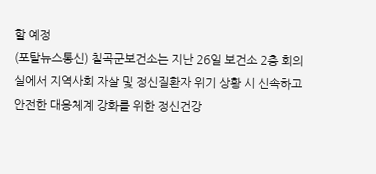할 예정
(포탈뉴스통신) 칠곡군보건소는 지난 26일 보건소 2층 회의실에서 지역사회 자살 및 정신질환자 위기 상황 시 신속하고 안전한 대응체계 강화를 위한 정신건강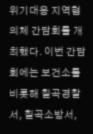위기대응 지역협의체 간담회를 개최했다. 이번 간담회에는 보건소를 비롯해 칠곡경찰서, 칠곡소방서,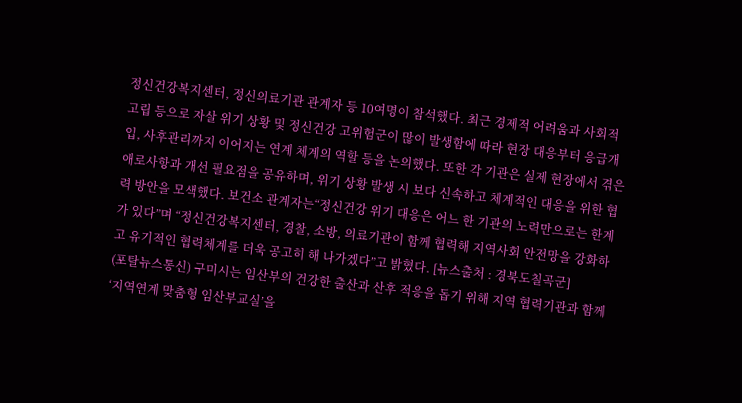정신건강복지센터, 정신의료기관 관계자 등 10여명이 참석했다. 최근 경제적 어려움과 사회적 고립 등으로 자살 위기 상황 및 정신건강 고위험군이 많이 발생함에 따라 현장 대응부터 응급개입, 사후관리까지 이어지는 연계 체계의 역할 등을 논의했다. 또한 각 기관은 실제 현장에서 겪은 애로사항과 개선 필요점을 공유하며, 위기 상황 발생 시 보다 신속하고 체계적인 대응을 위한 협력 방안을 모색했다. 보건소 관계자는“정신건강 위기 대응은 어느 한 기관의 노력만으로는 한계가 있다”며 “정신건강복지센터, 경찰, 소방, 의료기관이 함께 협력해 지역사회 안전망을 강화하고 유기적인 협력체계를 더욱 공고히 해 나가겠다”고 밝혔다. [뉴스출처 : 경북도칠곡군]
(포탈뉴스통신) 구미시는 임산부의 건강한 출산과 산후 적응을 돕기 위해 지역 협력기관과 함께 ‘지역연계 맞춤형 임산부교실’을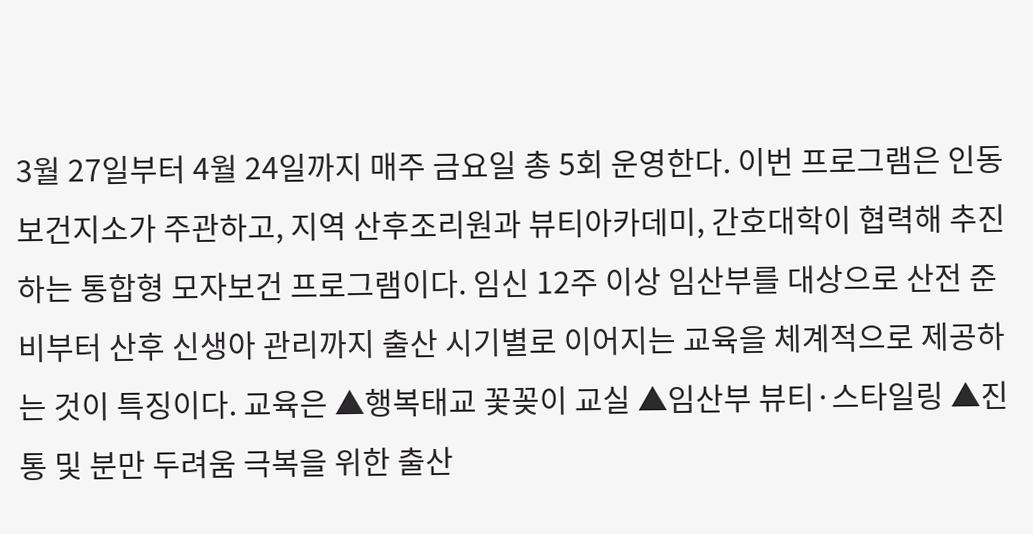3월 27일부터 4월 24일까지 매주 금요일 총 5회 운영한다. 이번 프로그램은 인동보건지소가 주관하고, 지역 산후조리원과 뷰티아카데미, 간호대학이 협력해 추진하는 통합형 모자보건 프로그램이다. 임신 12주 이상 임산부를 대상으로 산전 준비부터 산후 신생아 관리까지 출산 시기별로 이어지는 교육을 체계적으로 제공하는 것이 특징이다. 교육은 ▲행복태교 꽃꽂이 교실 ▲임산부 뷰티·스타일링 ▲진통 및 분만 두려움 극복을 위한 출산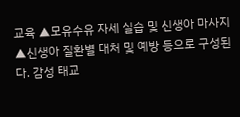교육 ▲모유수유 자세 실습 및 신생아 마사지 ▲신생아 질환별 대처 및 예방 등으로 구성된다. 감성 태교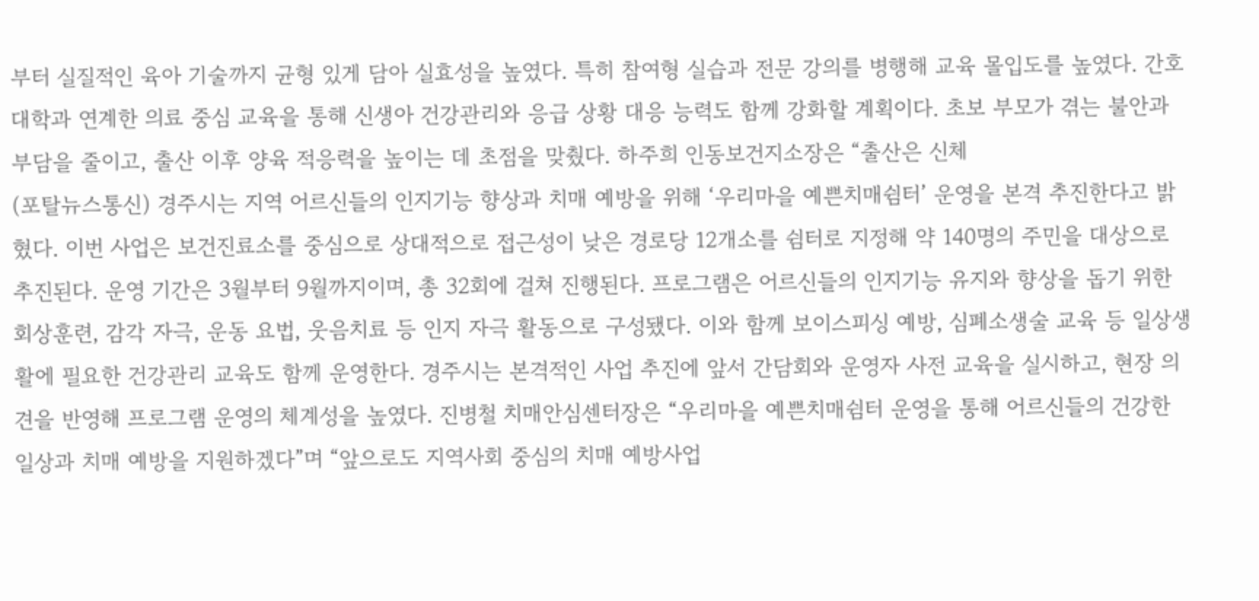부터 실질적인 육아 기술까지 균형 있게 담아 실효성을 높였다. 특히 참여형 실습과 전문 강의를 병행해 교육 몰입도를 높였다. 간호대학과 연계한 의료 중심 교육을 통해 신생아 건강관리와 응급 상황 대응 능력도 함께 강화할 계획이다. 초보 부모가 겪는 불안과 부담을 줄이고, 출산 이후 양육 적응력을 높이는 데 초점을 맞췄다. 하주희 인동보건지소장은 “출산은 신체
(포탈뉴스통신) 경주시는 지역 어르신들의 인지기능 향상과 치매 예방을 위해 ‘우리마을 예쁜치매쉼터’ 운영을 본격 추진한다고 밝혔다. 이번 사업은 보건진료소를 중심으로 상대적으로 접근성이 낮은 경로당 12개소를 쉼터로 지정해 약 140명의 주민을 대상으로 추진된다. 운영 기간은 3월부터 9월까지이며, 총 32회에 걸쳐 진행된다. 프로그램은 어르신들의 인지기능 유지와 향상을 돕기 위한 회상훈련, 감각 자극, 운동 요법, 웃음치료 등 인지 자극 활동으로 구성됐다. 이와 함께 보이스피싱 예방, 심폐소생술 교육 등 일상생활에 필요한 건강관리 교육도 함께 운영한다. 경주시는 본격적인 사업 추진에 앞서 간담회와 운영자 사전 교육을 실시하고, 현장 의견을 반영해 프로그램 운영의 체계성을 높였다. 진병철 치매안심센터장은 “우리마을 예쁜치매쉼터 운영을 통해 어르신들의 건강한 일상과 치매 예방을 지원하겠다”며 “앞으로도 지역사회 중심의 치매 예방사업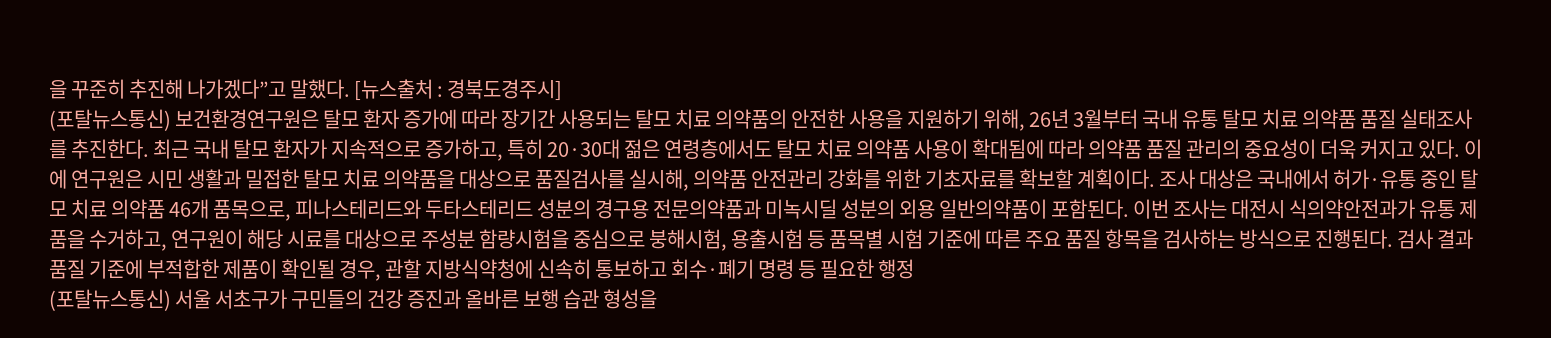을 꾸준히 추진해 나가겠다”고 말했다. [뉴스출처 : 경북도경주시]
(포탈뉴스통신) 보건환경연구원은 탈모 환자 증가에 따라 장기간 사용되는 탈모 치료 의약품의 안전한 사용을 지원하기 위해, 26년 3월부터 국내 유통 탈모 치료 의약품 품질 실태조사를 추진한다. 최근 국내 탈모 환자가 지속적으로 증가하고, 특히 20·30대 젊은 연령층에서도 탈모 치료 의약품 사용이 확대됨에 따라 의약품 품질 관리의 중요성이 더욱 커지고 있다. 이에 연구원은 시민 생활과 밀접한 탈모 치료 의약품을 대상으로 품질검사를 실시해, 의약품 안전관리 강화를 위한 기초자료를 확보할 계획이다. 조사 대상은 국내에서 허가·유통 중인 탈모 치료 의약품 46개 품목으로, 피나스테리드와 두타스테리드 성분의 경구용 전문의약품과 미녹시딜 성분의 외용 일반의약품이 포함된다. 이번 조사는 대전시 식의약안전과가 유통 제품을 수거하고, 연구원이 해당 시료를 대상으로 주성분 함량시험을 중심으로 붕해시험, 용출시험 등 품목별 시험 기준에 따른 주요 품질 항목을 검사하는 방식으로 진행된다. 검사 결과 품질 기준에 부적합한 제품이 확인될 경우, 관할 지방식약청에 신속히 통보하고 회수·폐기 명령 등 필요한 행정
(포탈뉴스통신) 서울 서초구가 구민들의 건강 증진과 올바른 보행 습관 형성을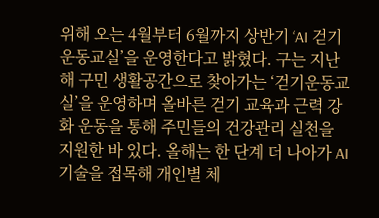위해 오는 4월부터 6월까지 상반기 ‘AI 걷기 운동교실’을 운영한다고 밝혔다. 구는 지난해 구민 생활공간으로 찾아가는 ‘걷기운동교실’을 운영하며 올바른 걷기 교육과 근력 강화 운동을 통해 주민들의 건강관리 실천을 지원한 바 있다. 올해는 한 단계 더 나아가 AI 기술을 접목해 개인별 체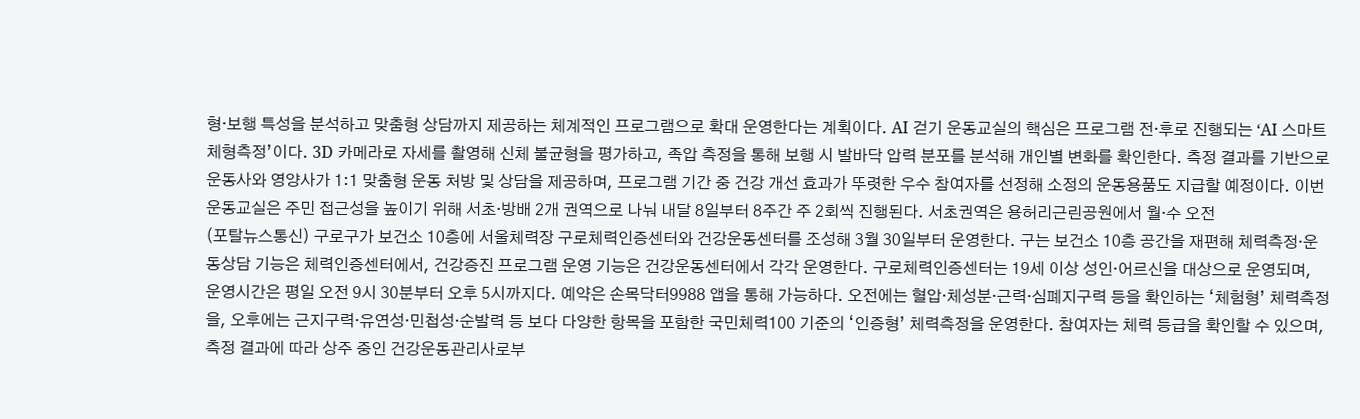형·보행 특성을 분석하고 맞춤형 상담까지 제공하는 체계적인 프로그램으로 확대 운영한다는 계획이다. AI 걷기 운동교실의 핵심은 프로그램 전·후로 진행되는 ‘AI 스마트 체형측정’이다. 3D 카메라로 자세를 촬영해 신체 불균형을 평가하고, 족압 측정을 통해 보행 시 발바닥 압력 분포를 분석해 개인별 변화를 확인한다. 측정 결과를 기반으로 운동사와 영양사가 1:1 맞춤형 운동 처방 및 상담을 제공하며, 프로그램 기간 중 건강 개선 효과가 뚜렷한 우수 참여자를 선정해 소정의 운동용품도 지급할 예정이다. 이번 운동교실은 주민 접근성을 높이기 위해 서초·방배 2개 권역으로 나눠 내달 8일부터 8주간 주 2회씩 진행된다. 서초권역은 용허리근린공원에서 월·수 오전
(포탈뉴스통신) 구로구가 보건소 10층에 서울체력장 구로체력인증센터와 건강운동센터를 조성해 3월 30일부터 운영한다. 구는 보건소 10층 공간을 재편해 체력측정·운동상담 기능은 체력인증센터에서, 건강증진 프로그램 운영 기능은 건강운동센터에서 각각 운영한다. 구로체력인증센터는 19세 이상 성인·어르신을 대상으로 운영되며, 운영시간은 평일 오전 9시 30분부터 오후 5시까지다. 예약은 손목닥터9988 앱을 통해 가능하다. 오전에는 혈압·체성분·근력·심폐지구력 등을 확인하는 ‘체험형’ 체력측정을, 오후에는 근지구력·유연성·민첩성·순발력 등 보다 다양한 항목을 포함한 국민체력100 기준의 ‘인증형’ 체력측정을 운영한다. 참여자는 체력 등급을 확인할 수 있으며, 측정 결과에 따라 상주 중인 건강운동관리사로부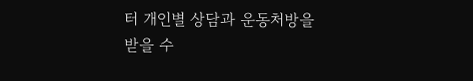터 개인별 상담과 운동처방을 받을 수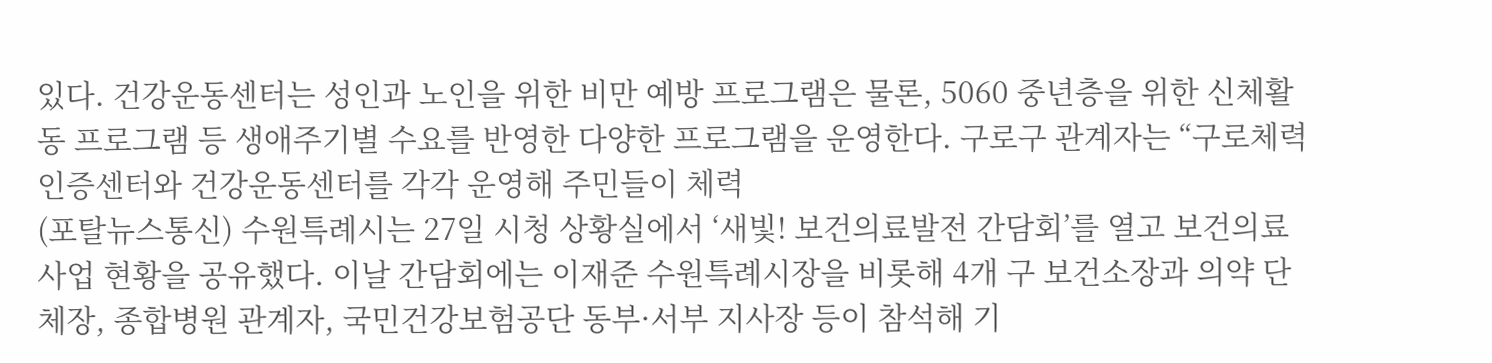있다. 건강운동센터는 성인과 노인을 위한 비만 예방 프로그램은 물론, 5060 중년층을 위한 신체활동 프로그램 등 생애주기별 수요를 반영한 다양한 프로그램을 운영한다. 구로구 관계자는 “구로체력인증센터와 건강운동센터를 각각 운영해 주민들이 체력
(포탈뉴스통신) 수원특례시는 27일 시청 상황실에서 ‘새빛! 보건의료발전 간담회’를 열고 보건의료 사업 현황을 공유했다. 이날 간담회에는 이재준 수원특례시장을 비롯해 4개 구 보건소장과 의약 단체장, 종합병원 관계자, 국민건강보험공단 동부·서부 지사장 등이 참석해 기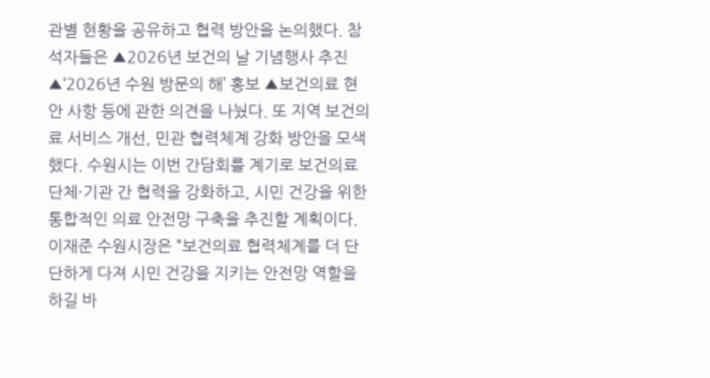관별 현황을 공유하고 협력 방안을 논의했다. 참석자들은 ▲2026년 보건의 날 기념행사 추진 ▲‘2026년 수원 방문의 해’ 홍보 ▲보건의료 현안 사항 등에 관한 의견을 나눴다. 또 지역 보건의료 서비스 개선, 민관 협력체계 강화 방안을 모색했다. 수원시는 이번 간담회를 계기로 보건의료 단체·기관 간 협력을 강화하고, 시민 건강을 위한 통합적인 의료 안전망 구축을 추진할 계획이다. 이재준 수원시장은 “보건의료 협력체계를 더 단단하게 다져 시민 건강을 지키는 안전망 역할을 하길 바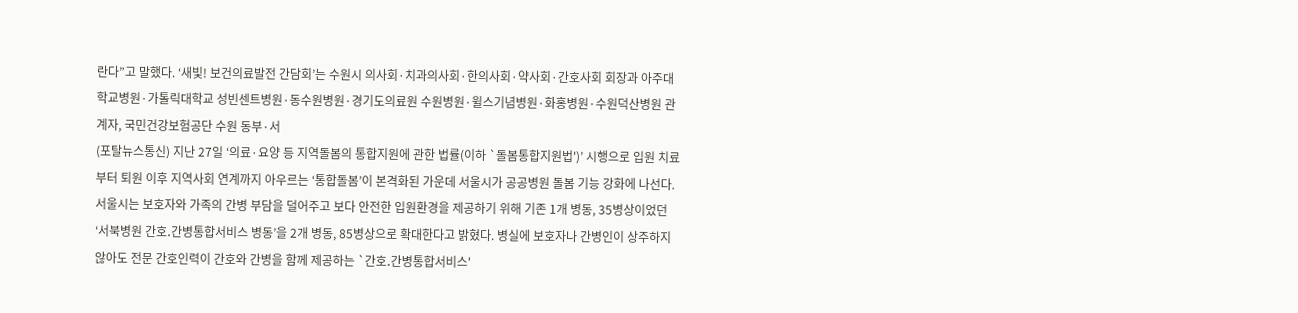란다”고 말했다. ‘새빛! 보건의료발전 간담회’는 수원시 의사회·치과의사회·한의사회·약사회·간호사회 회장과 아주대학교병원·가톨릭대학교 성빈센트병원·동수원병원·경기도의료원 수원병원·윌스기념병원·화홍병원·수원덕산병원 관계자, 국민건강보험공단 수원 동부·서
(포탈뉴스통신) 지난 27일 ‘의료·요양 등 지역돌봄의 통합지원에 관한 법률(이하 `돌봄통합지원법')’ 시행으로 입원 치료부터 퇴원 이후 지역사회 연계까지 아우르는 ‘통합돌봄’이 본격화된 가운데 서울시가 공공병원 돌봄 기능 강화에 나선다. 서울시는 보호자와 가족의 간병 부담을 덜어주고 보다 안전한 입원환경을 제공하기 위해 기존 1개 병동, 35병상이었던 ‘서북병원 간호․간병통합서비스 병동’을 2개 병동, 85병상으로 확대한다고 밝혔다. 병실에 보호자나 간병인이 상주하지 않아도 전문 간호인력이 간호와 간병을 함께 제공하는 `간호․간병통합서비스'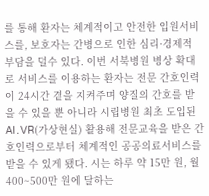를 통해 환자는 체계적이고 안전한 입원서비스를, 보호자는 간병으로 인한 심리·경제적 부담을 덜수 있다. 이번 서북병원 병상 확대로 서비스를 이용하는 환자는 전문 간호인력이 24시간 곁을 지켜주며 양질의 간호를 받을 수 있을 뿐 아니라 시립병원 최초 도입된 AI․VR(가상현실) 활용해 전문교육을 받은 간호인력으로부터 체계적인 공공의료서비스를 받을 수 있게 됐다. 시는 하루 약 15만 원, 월 400~500만 원에 달하는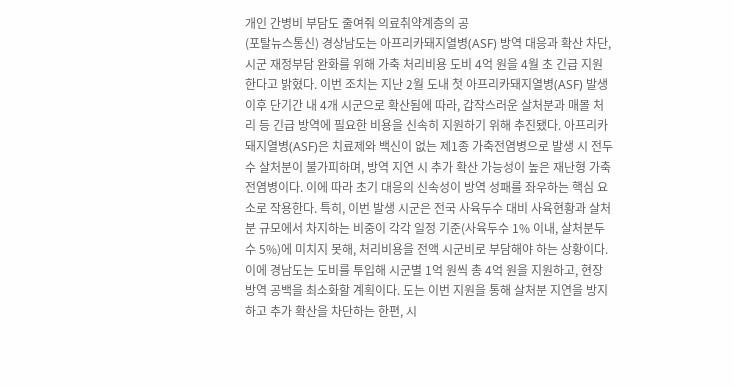개인 간병비 부담도 줄여줘 의료취약계층의 공
(포탈뉴스통신) 경상남도는 아프리카돼지열병(ASF) 방역 대응과 확산 차단, 시군 재정부담 완화를 위해 가축 처리비용 도비 4억 원을 4월 초 긴급 지원한다고 밝혔다. 이번 조치는 지난 2월 도내 첫 아프리카돼지열병(ASF) 발생 이후 단기간 내 4개 시군으로 확산됨에 따라, 갑작스러운 살처분과 매몰 처리 등 긴급 방역에 필요한 비용을 신속히 지원하기 위해 추진됐다. 아프리카돼지열병(ASF)은 치료제와 백신이 없는 제1종 가축전염병으로 발생 시 전두수 살처분이 불가피하며, 방역 지연 시 추가 확산 가능성이 높은 재난형 가축전염병이다. 이에 따라 초기 대응의 신속성이 방역 성패를 좌우하는 핵심 요소로 작용한다. 특히, 이번 발생 시군은 전국 사육두수 대비 사육현황과 살처분 규모에서 차지하는 비중이 각각 일정 기준(사육두수 1% 이내, 살처분두수 5%)에 미치지 못해, 처리비용을 전액 시군비로 부담해야 하는 상황이다. 이에 경남도는 도비를 투입해 시군별 1억 원씩 총 4억 원을 지원하고, 현장 방역 공백을 최소화할 계획이다. 도는 이번 지원을 통해 살처분 지연을 방지하고 추가 확산을 차단하는 한편, 시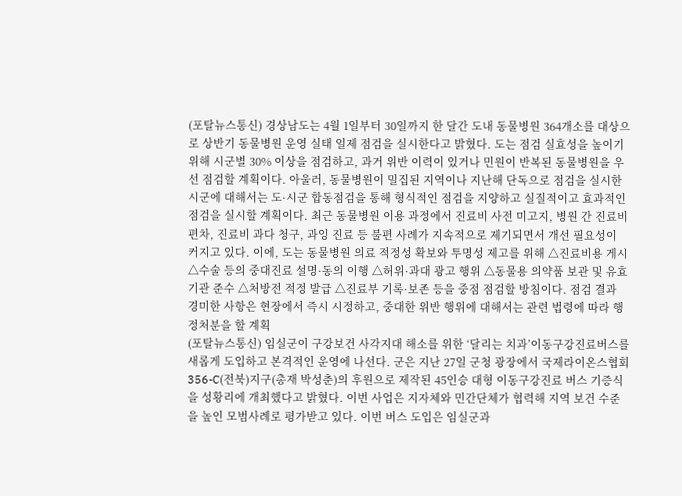(포탈뉴스통신) 경상남도는 4월 1일부터 30일까지 한 달간 도내 동물병원 364개소를 대상으로 상반기 동물병원 운영 실태 일제 점검을 실시한다고 밝혔다. 도는 점검 실효성을 높이기 위해 시군별 30% 이상을 점검하고, 과거 위반 이력이 있거나 민원이 반복된 동물병원을 우선 점검할 계획이다. 아울러, 동물병원이 밀집된 지역이나 지난해 단독으로 점검을 실시한 시군에 대해서는 도·시군 합동점검을 통해 형식적인 점검을 지양하고 실질적이고 효과적인 점검을 실시할 계획이다. 최근 동물병원 이용 과정에서 진료비 사전 미고지, 병원 간 진료비 편차, 진료비 과다 청구, 과잉 진료 등 불편 사례가 지속적으로 제기되면서 개선 필요성이 커지고 있다. 이에, 도는 동물병원 의료 적정성 확보와 투명성 제고를 위해 △진료비용 게시 △수술 등의 중대진료 설명·동의 이행 △허위·과대 광고 행위 △동물용 의약품 보관 및 유효기관 준수 △처방전 적정 발급 △진료부 기록·보존 등을 중점 점검할 방침이다. 점검 결과 경미한 사항은 현장에서 즉시 시정하고, 중대한 위반 행위에 대해서는 관련 법령에 따라 행정처분을 할 계획
(포탈뉴스통신) 임실군이 구강보건 사각지대 해소를 위한 ‘달리는 치과’이동구강진료버스를 새롭게 도입하고 본격적인 운영에 나선다. 군은 지난 27일 군청 광장에서 국제라이온스협회 356-C(전북)지구(총재 박성춘)의 후원으로 제작된 45인승 대형 이동구강진료 버스 기증식을 성황리에 개최했다고 밝혔다. 이번 사업은 지자체와 민간단체가 협력해 지역 보건 수준을 높인 모범사례로 평가받고 있다. 이번 버스 도입은 임실군과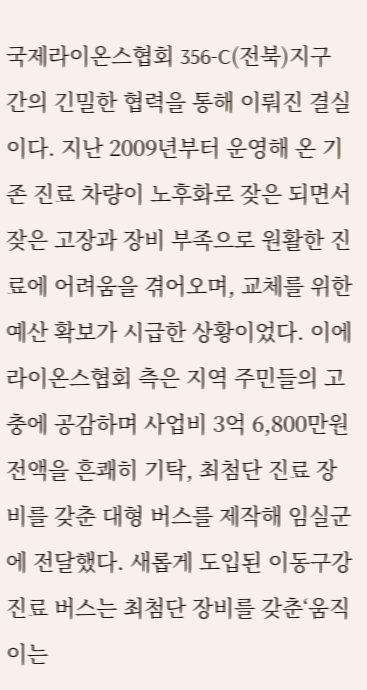국제라이온스협회 356-C(전북)지구 간의 긴밀한 협력을 통해 이뤄진 결실이다. 지난 2009년부터 운영해 온 기존 진료 차량이 노후화로 잦은 되면서 잦은 고장과 장비 부족으로 원활한 진료에 어려움을 겪어오며, 교체를 위한 예산 확보가 시급한 상황이었다. 이에 라이온스협회 측은 지역 주민들의 고충에 공감하며 사업비 3억 6,800만원 전액을 흔쾌히 기탁, 최첨단 진료 장비를 갖춘 대형 버스를 제작해 임실군에 전달했다. 새롭게 도입된 이동구강진료 버스는 최첨단 장비를 갖춘‘움직이는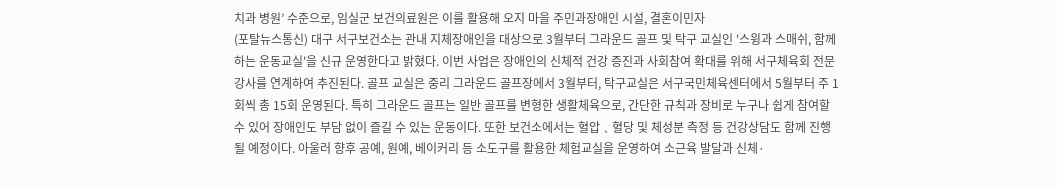치과 병원’ 수준으로, 임실군 보건의료원은 이를 활용해 오지 마을 주민과장애인 시설, 결혼이민자
(포탈뉴스통신) 대구 서구보건소는 관내 지체장애인을 대상으로 3월부터 그라운드 골프 및 탁구 교실인 '스윙과 스매쉬, 함께하는 운동교실'을 신규 운영한다고 밝혔다. 이번 사업은 장애인의 신체적 건강 증진과 사회참여 확대를 위해 서구체육회 전문 강사를 연계하여 추진된다. 골프 교실은 중리 그라운드 골프장에서 3월부터, 탁구교실은 서구국민체육센터에서 5월부터 주 1회씩 총 15회 운영된다. 특히 그라운드 골프는 일반 골프를 변형한 생활체육으로, 간단한 규칙과 장비로 누구나 쉽게 참여할 수 있어 장애인도 부담 없이 즐길 수 있는 운동이다. 또한 보건소에서는 혈압﹑혈당 및 체성분 측정 등 건강상담도 함께 진행될 예정이다. 아울러 향후 공예, 원예, 베이커리 등 소도구를 활용한 체험교실을 운영하여 소근육 발달과 신체·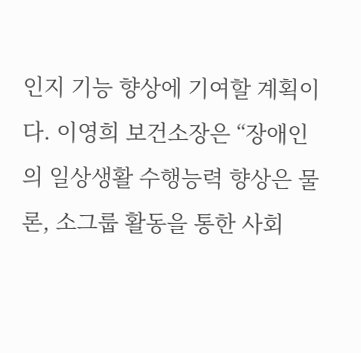인지 기능 향상에 기여할 계획이다. 이영희 보건소장은 “장애인의 일상생활 수행능력 향상은 물론, 소그룹 활동을 통한 사회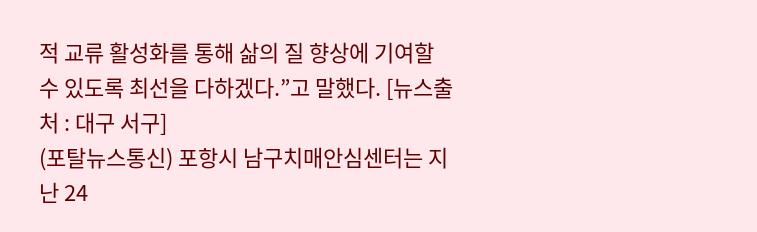적 교류 활성화를 통해 삶의 질 향상에 기여할 수 있도록 최선을 다하겠다.”고 말했다. [뉴스출처 : 대구 서구]
(포탈뉴스통신) 포항시 남구치매안심센터는 지난 24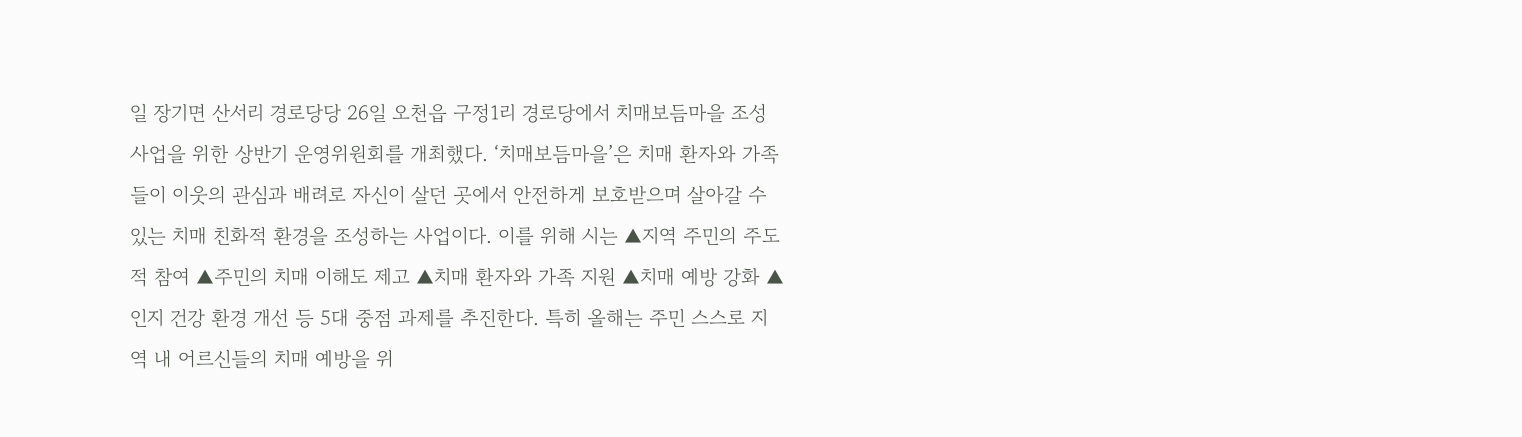일 장기면 산서리 경로당당 26일 오천읍 구정1리 경로당에서 치매보듬마을 조성사업을 위한 상반기 운영위원회를 개최했다. ‘치매보듬마을’은 치매 환자와 가족들이 이웃의 관심과 배려로 자신이 살던 곳에서 안전하게 보호받으며 살아갈 수 있는 치매 친화적 환경을 조성하는 사업이다. 이를 위해 시는 ▲지역 주민의 주도적 참여 ▲주민의 치매 이해도 제고 ▲치매 환자와 가족 지원 ▲치매 예방 강화 ▲인지 건강 환경 개선 등 5대 중점 과제를 추진한다. 특히 올해는 주민 스스로 지역 내 어르신들의 치매 예방을 위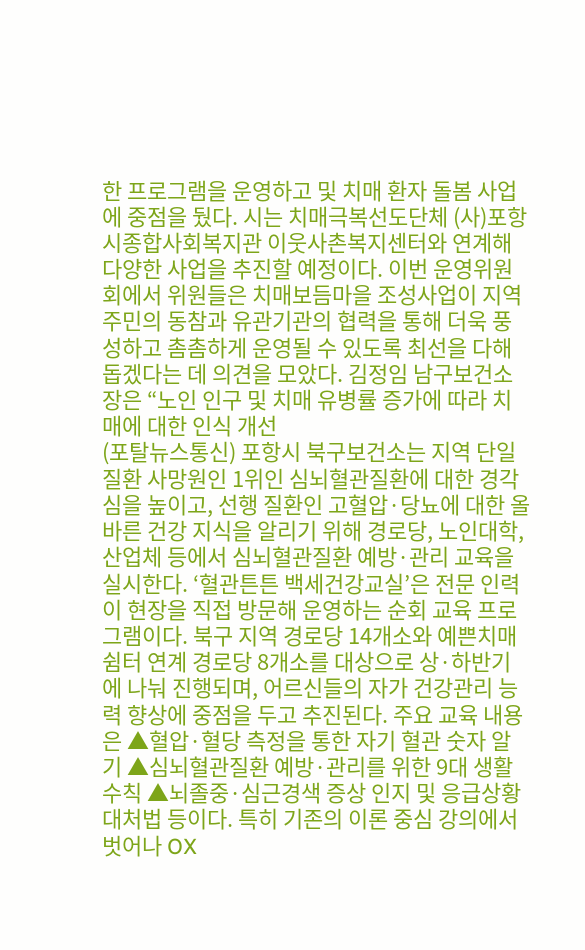한 프로그램을 운영하고 및 치매 환자 돌봄 사업에 중점을 뒀다. 시는 치매극복선도단체 (사)포항시종합사회복지관 이웃사촌복지센터와 연계해 다양한 사업을 추진할 예정이다. 이번 운영위원회에서 위원들은 치매보듬마을 조성사업이 지역 주민의 동참과 유관기관의 협력을 통해 더욱 풍성하고 촘촘하게 운영될 수 있도록 최선을 다해 돕겠다는 데 의견을 모았다. 김정임 남구보건소장은 “노인 인구 및 치매 유병률 증가에 따라 치매에 대한 인식 개선
(포탈뉴스통신) 포항시 북구보건소는 지역 단일질환 사망원인 1위인 심뇌혈관질환에 대한 경각심을 높이고, 선행 질환인 고혈압·당뇨에 대한 올바른 건강 지식을 알리기 위해 경로당, 노인대학, 산업체 등에서 심뇌혈관질환 예방·관리 교육을 실시한다. ‘혈관튼튼 백세건강교실’은 전문 인력이 현장을 직접 방문해 운영하는 순회 교육 프로그램이다. 북구 지역 경로당 14개소와 예쁜치매쉼터 연계 경로당 8개소를 대상으로 상·하반기에 나눠 진행되며, 어르신들의 자가 건강관리 능력 향상에 중점을 두고 추진된다. 주요 교육 내용은 ▲혈압·혈당 측정을 통한 자기 혈관 숫자 알기 ▲심뇌혈관질환 예방·관리를 위한 9대 생활 수칙 ▲뇌졸중·심근경색 증상 인지 및 응급상황 대처법 등이다. 특히 기존의 이론 중심 강의에서 벗어나 OX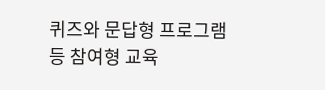퀴즈와 문답형 프로그램 등 참여형 교육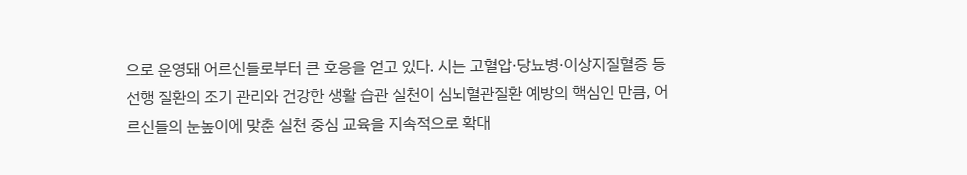으로 운영돼 어르신들로부터 큰 호응을 얻고 있다. 시는 고혈압·당뇨병·이상지질혈증 등 선행 질환의 조기 관리와 건강한 생활 습관 실천이 심뇌혈관질환 예방의 핵심인 만큼, 어르신들의 눈높이에 맞춘 실천 중심 교육을 지속적으로 확대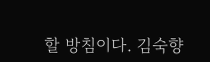할 방침이다. 김숙향